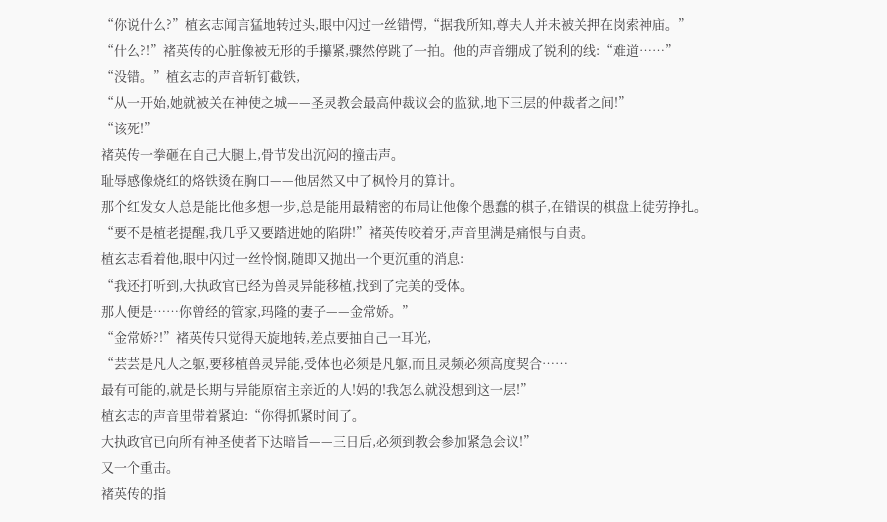“你说什么?”植玄志闻言猛地转过头,眼中闪过一丝错愕,“据我所知,尊夫人并未被关押在岗索神庙。”
“什么?!”褚英传的心脏像被无形的手攥紧,骤然停跳了一拍。他的声音绷成了锐利的线:“难道……”
“没错。”植玄志的声音斩钉截铁,
“从一开始,她就被关在神使之城——圣灵教会最高仲裁议会的监狱,地下三层的仲裁者之间!”
“该死!”
褚英传一拳砸在自己大腿上,骨节发出沉闷的撞击声。
耻辱感像烧红的烙铁烫在胸口——他居然又中了枫怜月的算计。
那个红发女人总是能比他多想一步,总是能用最精密的布局让他像个愚蠢的棋子,在错误的棋盘上徒劳挣扎。
“要不是植老提醒,我几乎又要踏进她的陷阱!”褚英传咬着牙,声音里满是痛恨与自责。
植玄志看着他,眼中闪过一丝怜悯,随即又抛出一个更沉重的消息:
“我还打听到,大执政官已经为兽灵异能移植,找到了完美的受体。
那人便是……你曾经的管家,玛隆的妻子——金常娇。”
“金常娇?!”褚英传只觉得天旋地转,差点要抽自己一耳光,
“芸芸是凡人之躯,要移植兽灵异能,受体也必须是凡躯,而且灵频必须高度契合……
最有可能的,就是长期与异能原宿主亲近的人!妈的!我怎么就没想到这一层!”
植玄志的声音里带着紧迫:“你得抓紧时间了。
大执政官已向所有神圣使者下达暗旨——三日后,必须到教会参加紧急会议!”
又一个重击。
褚英传的指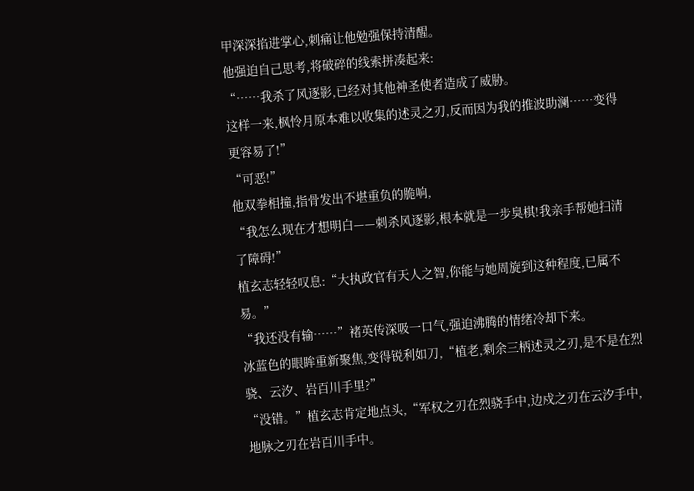甲深深掐进掌心,刺痛让他勉强保持清醒。
他强迫自己思考,将破碎的线索拼凑起来:
“……我杀了风逐影,已经对其他神圣使者造成了威胁。
这样一来,枫怜月原本难以收集的述灵之刃,反而因为我的推波助澜……变得更容易了!”
“可恶!”
他双拳相撞,指骨发出不堪重负的脆响,
“我怎么现在才想明白——刺杀风逐影,根本就是一步臭棋!我亲手帮她扫清了障碍!”
植玄志轻轻叹息:“大执政官有天人之智,你能与她周旋到这种程度,已属不易。”
“我还没有输……”褚英传深吸一口气,强迫沸腾的情绪冷却下来。
冰蓝色的眼眸重新聚焦,变得锐利如刀,“植老,剩余三柄述灵之刃,是不是在烈骁、云汐、岩百川手里?”
“没错。”植玄志肯定地点头,“军权之刃在烈骁手中,边戍之刃在云汐手中,地脉之刃在岩百川手中。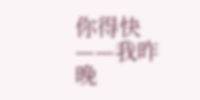你得快——我昨晚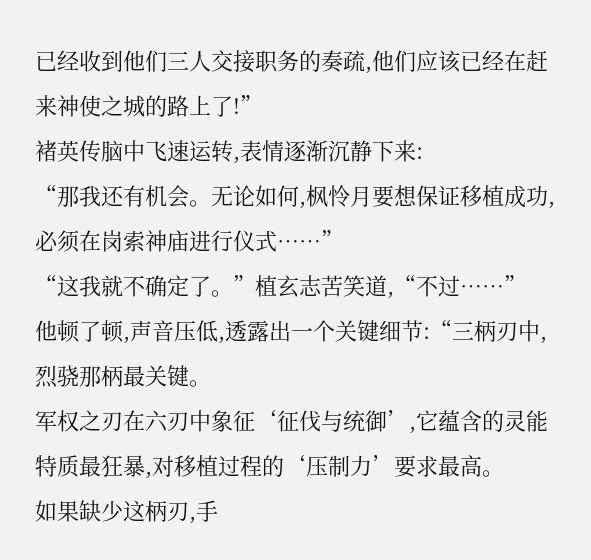已经收到他们三人交接职务的奏疏,他们应该已经在赶来神使之城的路上了!”
褚英传脑中飞速运转,表情逐渐沉静下来:
“那我还有机会。无论如何,枫怜月要想保证移植成功,必须在岗索神庙进行仪式……”
“这我就不确定了。”植玄志苦笑道,“不过……”
他顿了顿,声音压低,透露出一个关键细节:“三柄刃中,烈骁那柄最关键。
军权之刃在六刃中象征‘征伐与统御’,它蕴含的灵能特质最狂暴,对移植过程的‘压制力’要求最高。
如果缺少这柄刃,手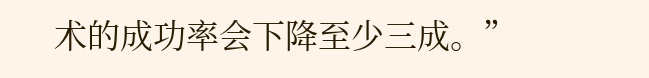术的成功率会下降至少三成。”